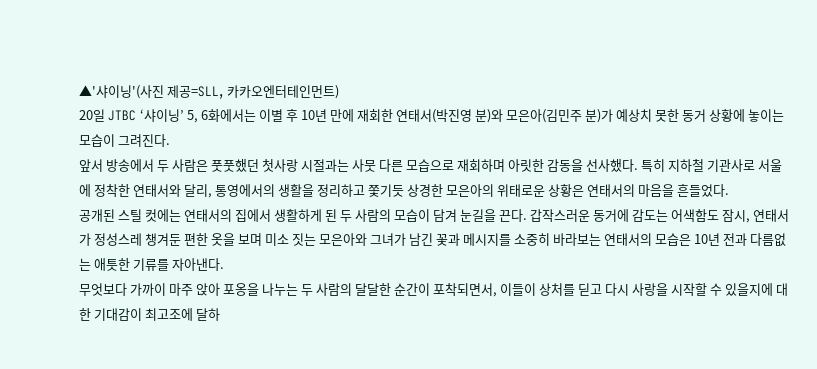▲'샤이닝'(사진 제공=SLL, 카카오엔터테인먼트)
20일 JTBC ‘샤이닝’ 5, 6화에서는 이별 후 10년 만에 재회한 연태서(박진영 분)와 모은아(김민주 분)가 예상치 못한 동거 상황에 놓이는 모습이 그려진다.
앞서 방송에서 두 사람은 풋풋했던 첫사랑 시절과는 사뭇 다른 모습으로 재회하며 아릿한 감동을 선사했다. 특히 지하철 기관사로 서울에 정착한 연태서와 달리, 통영에서의 생활을 정리하고 쫓기듯 상경한 모은아의 위태로운 상황은 연태서의 마음을 흔들었다.
공개된 스틸 컷에는 연태서의 집에서 생활하게 된 두 사람의 모습이 담겨 눈길을 끈다. 갑작스러운 동거에 감도는 어색함도 잠시, 연태서가 정성스레 챙겨둔 편한 옷을 보며 미소 짓는 모은아와 그녀가 남긴 꽃과 메시지를 소중히 바라보는 연태서의 모습은 10년 전과 다름없는 애틋한 기류를 자아낸다.
무엇보다 가까이 마주 앉아 포옹을 나누는 두 사람의 달달한 순간이 포착되면서, 이들이 상처를 딛고 다시 사랑을 시작할 수 있을지에 대한 기대감이 최고조에 달하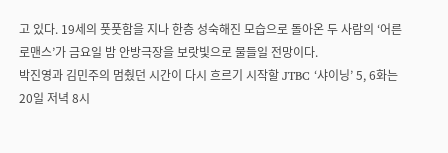고 있다. 19세의 풋풋함을 지나 한층 성숙해진 모습으로 돌아온 두 사람의 ‘어른 로맨스’가 금요일 밤 안방극장을 보랏빛으로 물들일 전망이다.
박진영과 김민주의 멈췄던 시간이 다시 흐르기 시작할 JTBC ‘샤이닝’ 5, 6화는 20일 저녁 8시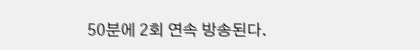50분에 2회 연속 방송된다.